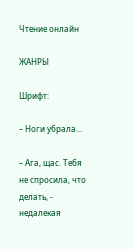Чтение онлайн

ЖАНРЫ

Шрифт:

– Ноги убрала...

– Ага, щас. Тебя не спросила, что делать, - недалекая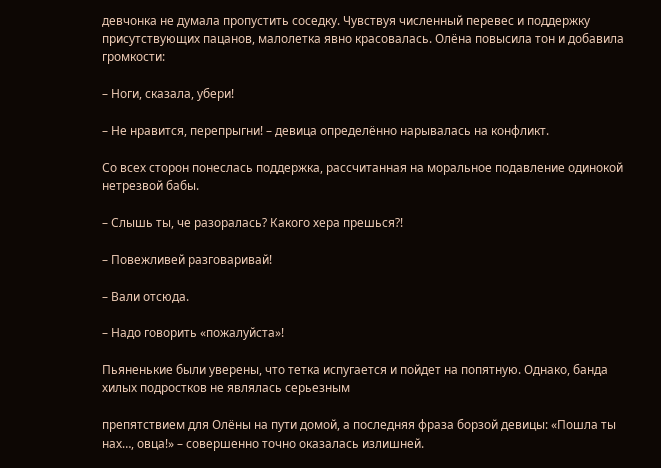девчонка не думала пропустить соседку. Чувствуя численный перевес и поддержку присутствующих пацанов, малолетка явно красовалась. Олёна повысила тон и добавила громкости:

– Ноги, сказала, убери!

– Не нравится, перепрыгни! – девица определённо нарывалась на конфликт.

Со всех сторон понеслась поддержка, рассчитанная на моральное подавление одинокой нетрезвой бабы.

– Слышь ты, че разоралась? Какого хера прешься?!

– Повежливей разговаривай!

– Вали отсюда.

– Надо говорить «пожалуйста»!

Пьяненькие были уверены, что тетка испугается и пойдет на попятную. Однако, банда хилых подростков не являлась серьезным

препятствием для Олёны на пути домой, а последняя фраза борзой девицы: «Пошла ты нах…, овца!» – совершенно точно оказалась излишней.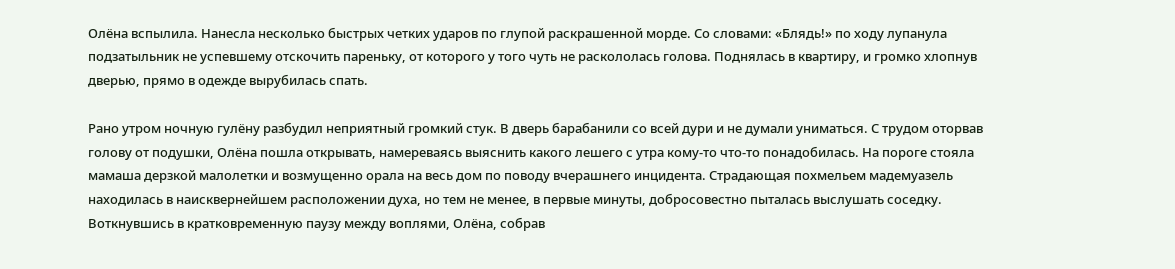Олёна вспылила. Нанесла несколько быстрых четких ударов по глупой раскрашенной морде. Со словами: «Блядь!» по ходу лупанула подзатыльник не успевшему отскочить пареньку, от которого у того чуть не раскололась голова. Поднялась в квартиру, и громко хлопнув дверью, прямо в одежде вырубилась спать.

Рано утром ночную гулёну разбудил неприятный громкий стук. В дверь барабанили со всей дури и не думали униматься. С трудом оторвав голову от подушки, Олёна пошла открывать, намереваясь выяснить какого лешего с утра кому-то что-то понадобилась. На пороге стояла мамаша дерзкой малолетки и возмущенно орала на весь дом по поводу вчерашнего инцидента. Страдающая похмельем мадемуазель находилась в наисквернейшем расположении духа, но тем не менее, в первые минуты, добросовестно пыталась выслушать соседку. Воткнувшись в кратковременную паузу между воплями, Олёна, собрав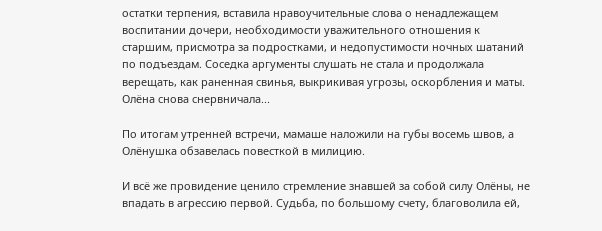остатки терпения, вставила нравоучительные слова о ненадлежащем воспитании дочери, необходимости уважительного отношения к старшим, присмотра за подростками, и недопустимости ночных шатаний по подъездам. Соседка аргументы слушать не стала и продолжала верещать, как раненная свинья, выкрикивая угрозы, оскорбления и маты. Олёна снова снервничала...

По итогам утренней встречи, мамаше наложили на губы восемь швов, а Олёнушка обзавелась повесткой в милицию.

И всё же провидение ценило стремление знавшей за собой силу Олёны, не впадать в агрессию первой. Судьба, по большому счету, благоволила ей,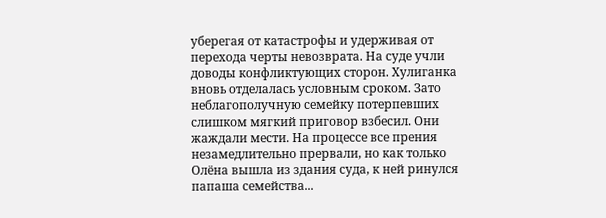уберегая от катастрофы и удерживая от перехода черты невозврата. На суде учли доводы конфликтующих сторон. Хулиганка вновь отделалась условным сроком. Зато неблагополучную семейку потерпевших слишком мягкий приговор взбесил. Они жаждали мести. На процессе все прения незамедлительно прервали, но как только Олёна вышла из здания суда, к ней ринулся папаша семейства...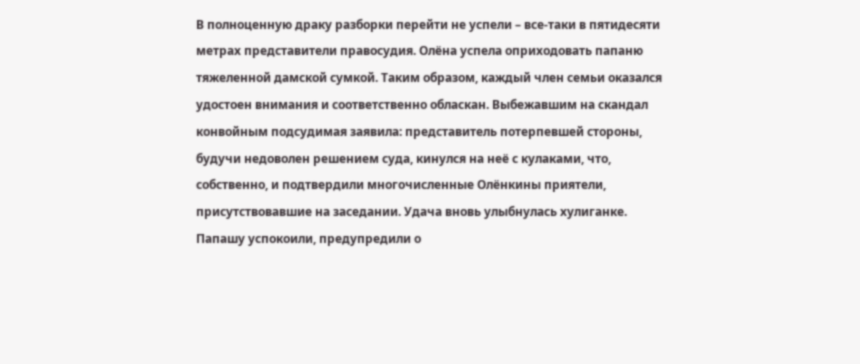В полноценную драку разборки перейти не успели – все-таки в пятидесяти метрах представители правосудия. Олёна успела оприходовать папаню тяжеленной дамской сумкой. Таким образом, каждый член семьи оказался удостоен внимания и соответственно обласкан. Выбежавшим на скандал конвойным подсудимая заявила: представитель потерпевшей стороны, будучи недоволен решением суда, кинулся на неё с кулаками, что, собственно, и подтвердили многочисленные Олёнкины приятели, присутствовавшие на заседании. Удача вновь улыбнулась хулиганке. Папашу успокоили, предупредили о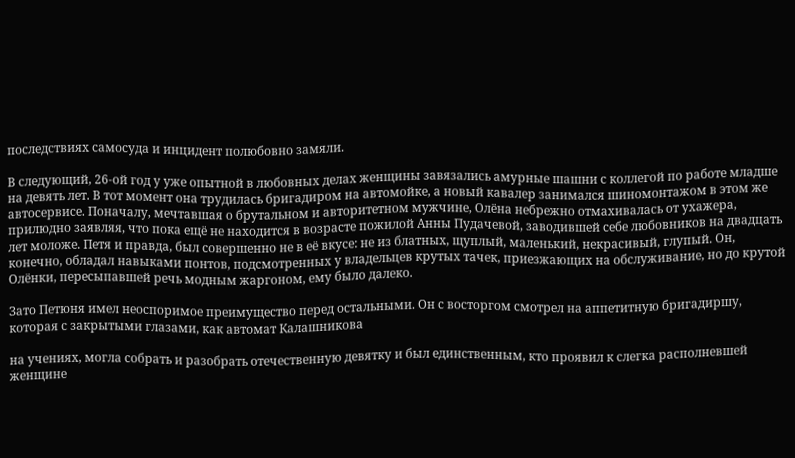последствиях самосуда и инцидент полюбовно замяли.

В следующий, 26-ой год у уже опытной в любовных делах женщины завязались амурные шашни с коллегой по работе младше на девять лет. В тот момент она трудилась бригадиром на автомойке, а новый кавалер занимался шиномонтажом в этом же автосервисе. Поначалу, мечтавшая о брутальном и авторитетном мужчине, Олёна небрежно отмахивалась от ухажера, прилюдно заявляя, что пока ещё не находится в возрасте пожилой Анны Пудачевой, заводившей себе любовников на двадцать лет моложе. Петя и правда, был совершенно не в её вкусе: не из блатных, щуплый, маленький, некрасивый, глупый. Он, конечно, обладал навыками понтов, подсмотренных у владельцев крутых тачек, приезжающих на обслуживание, но до крутой Олёнки, пересыпавшей речь модным жаргоном, ему было далеко.

Зато Петюня имел неоспоримое преимущество перед остальными. Он с восторгом смотрел на аппетитную бригадиршу, которая с закрытыми глазами, как автомат Калашникова

на учениях, могла собрать и разобрать отечественную девятку и был единственным, кто проявил к слегка располневшей женщине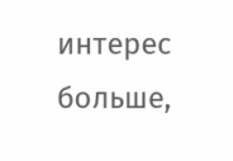интерес больше,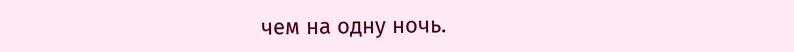чем на одну ночь.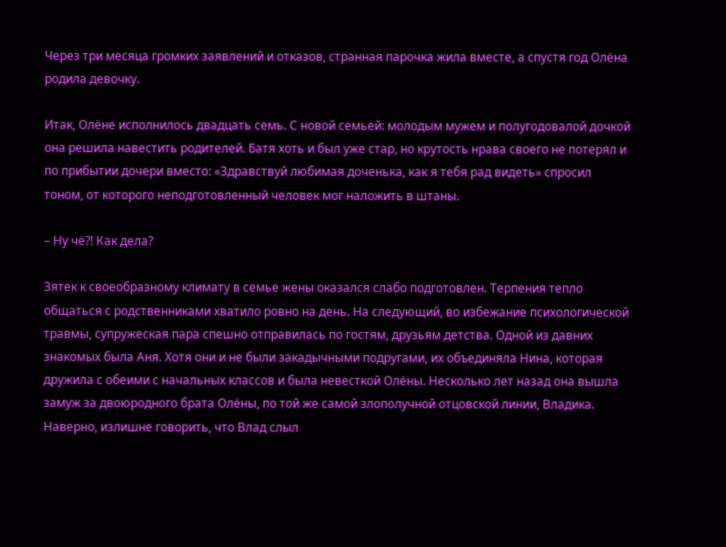Через три месяца громких заявлений и отказов, странная парочка жила вместе, а спустя год Олёна родила девочку.

Итак, Олёне исполнилось двадцать семь. С новой семьей: молодым мужем и полугодовалой дочкой она решила навестить родителей. Батя хоть и был уже стар, но крутость нрава своего не потерял и по прибытии дочери вместо: «Здравствуй любимая доченька, как я тебя рад видеть» спросил тоном, от которого неподготовленный человек мог наложить в штаны.

– Ну чё?! Как дела?

Зятек к своеобразному климату в семье жены оказался слабо подготовлен. Терпения тепло общаться с родственниками хватило ровно на день. На следующий, во избежание психологической травмы, супружеская пара спешно отправилась по гостям, друзьям детства. Одной из давних знакомых была Аня. Хотя они и не были закадычными подругами, их объединяла Нина, которая дружила с обеими с начальных классов и была невесткой Олёны. Несколько лет назад она вышла замуж за двоюродного брата Олёны, по той же самой злополучной отцовской линии, Владика. Наверно, излишне говорить, что Влад слыл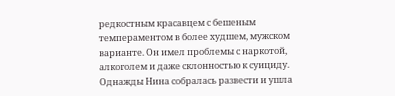редкостным красавцем с бешеным темпераментом в более худшем, мужском варианте. Он имел проблемы с наркотой, алкоголем и даже склонностью к суициду. Однажды Нина собралась развести и ушла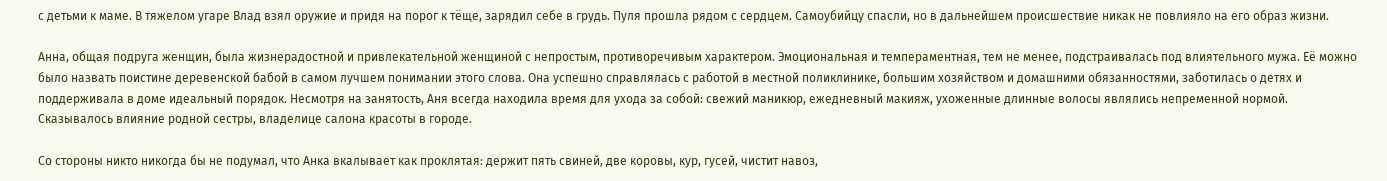с детьми к маме. В тяжелом угаре Влад взял оружие и придя на порог к тёще, зарядил себе в грудь. Пуля прошла рядом с сердцем. Самоубийцу спасли, но в дальнейшем происшествие никак не повлияло на его образ жизни.

Анна, общая подруга женщин, была жизнерадостной и привлекательной женщиной с непростым, противоречивым характером. Эмоциональная и темпераментная, тем не менее, подстраивалась под влиятельного мужа. Её можно было назвать поистине деревенской бабой в самом лучшем понимании этого слова. Она успешно справлялась с работой в местной поликлинике, большим хозяйством и домашними обязанностями, заботилась о детях и поддерживала в доме идеальный порядок. Несмотря на занятость, Аня всегда находила время для ухода за собой: свежий маникюр, ежедневный макияж, ухоженные длинные волосы являлись непременной нормой. Сказывалось влияние родной сестры, владелице салона красоты в городе.

Со стороны никто никогда бы не подумал, что Анка вкалывает как проклятая: держит пять свиней, две коровы, кур, гусей, чистит навоз,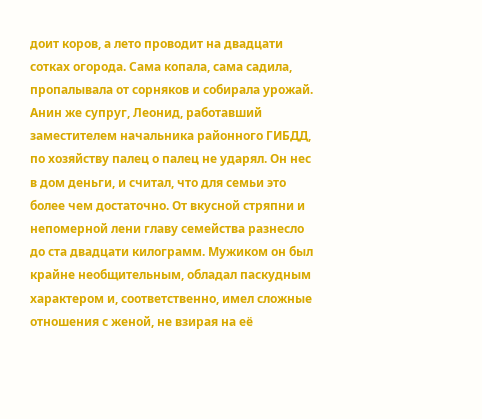доит коров, а лето проводит на двадцати сотках огорода. Сама копала, сама садила, пропалывала от сорняков и собирала урожай. Анин же супруг, Леонид, работавший заместителем начальника районного ГИБДД, по хозяйству палец о палец не ударял. Он нес в дом деньги, и считал, что для семьи это более чем достаточно. От вкусной стряпни и непомерной лени главу семейства разнесло до ста двадцати килограмм. Мужиком он был крайне необщительным, обладал паскудным характером и, соответственно, имел сложные отношения с женой, не взирая на её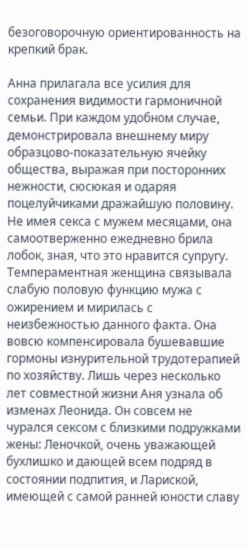безоговорочную ориентированность на крепкий брак.

Анна прилагала все усилия для сохранения видимости гармоничной семьи. При каждом удобном случае, демонстрировала внешнему миру образцово-показательную ячейку общества, выражая при посторонних нежности, сюсюкая и одаряя поцелуйчиками дражайшую половину. Не имея секса с мужем месяцами, она самоотверженно ежедневно брила лобок, зная, что это нравится супругу. Темпераментная женщина связывала слабую половую функцию мужа с ожирением и мирилась с неизбежностью данного факта. Она вовсю компенсировала бушевавшие гормоны изнурительной трудотерапией по хозяйству. Лишь через несколько лет совместной жизни Аня узнала об изменах Леонида. Он совсем не чурался сексом с близкими подружками жены: Леночкой, очень уважающей бухлишко и дающей всем подряд в состоянии подпития, и Лариской, имеющей с самой ранней юности славу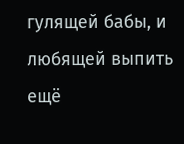гулящей бабы, и любящей выпить ещё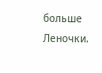больше Леночки.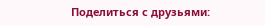Поделиться с друзьями: